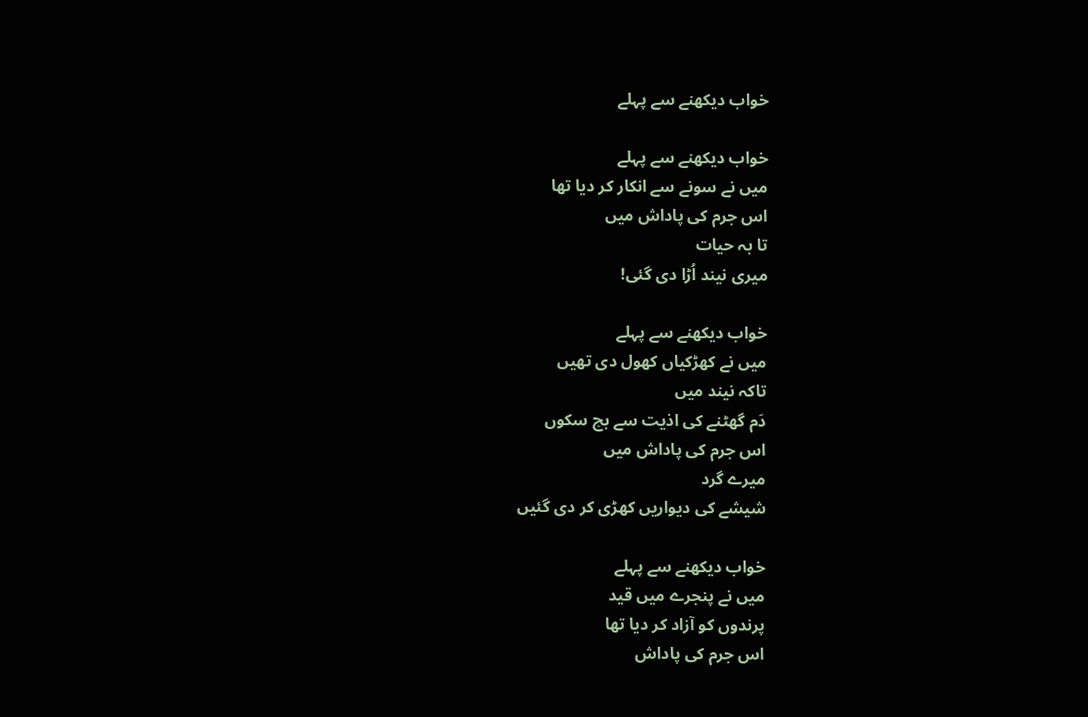خواب دیکھنے سے پہلے

خواب دیکھنے سے پہلے
میں نے سونے سے انکار کر دیا تھا
اس جرم کی پاداش میں
تا بہ حیات
میری نیند اُڑا دی گئی!

خواب دیکھنے سے پہلے
میں نے کھڑکیاں کھول دی تھیں
تاکہ نیند میں
دَم گھٹنے کی اذیت سے بچ سکوں
اس جرم کی پاداش میں
میرے گرد
شیشے کی دیواریں کھڑی کر دی گئیں

خواب دیکھنے سے پہلے
میں نے پنجرے میں قید
پرندوں کو آزاد کر دیا تھا
اس جرم کی پاداش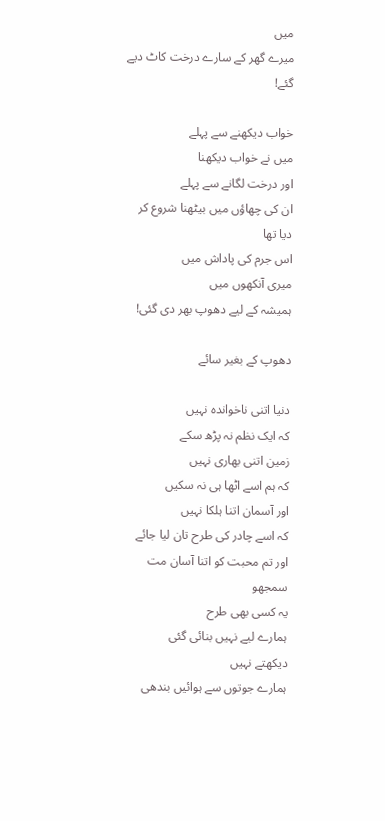میں
میرے گھر کے سارے درخت کاٹ دیے گئے!

خواب دیکھنے سے پہلے
میں نے خواب دیکھنا
اور درخت لگانے سے پہلے
ان کی چھاؤں میں بیٹھنا شروع کر دیا تھا
اس جرم کی پاداش میں
میری آنکھوں میں
ہمیشہ کے لیے دھوپ بھر دی گئی!

دھوپ کے بغیر سائے

دنیا اتنی ناخواندہ نہیں
کہ ایک نظم نہ پڑھ سکے
زمین اتنی بھاری نہیں
کہ ہم اسے اٹھا ہی نہ سکیں
اور آسمان اتنا ہلکا نہیں
کہ اسے چادر کی طرح تان لیا جائے
اور تم محبت کو اتنا آسان مت سمجھو
یہ کسی بھی طرح
ہمارے لیے نہیں بنائی گئی
دیکھتے نہیں
ہمارے جوتوں سے ہوائیں بندھی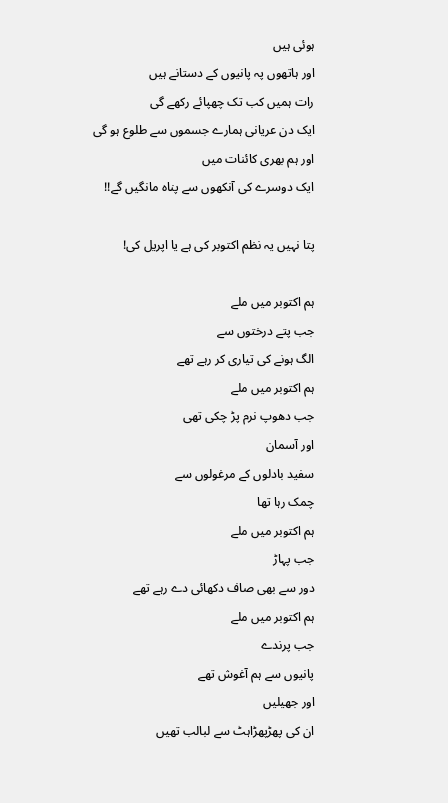ہوئی ہیں
اور ہاتھوں پہ پانیوں کے دستانے ہیں
رات ہمیں کب تک چھپائے رکھے گی
ایک دن عریانی ہمارے جسموں سے طلوع ہو گی
اور ہم بھری کائنات میں
ایک دوسرے کی آنکھوں سے پناہ مانگیں گے!!

پتا نہیں یہ نظم اکتوبر کی ہے یا اپریل کی!

ہم اکتوبر میں ملے
جب پتے درختوں سے
الگ ہونے کی تیاری کر رہے تھے
ہم اکتوبر میں ملے
جب دھوپ نرم پڑ چکی تھی
اور آسمان
سفید بادلوں کے مرغولوں سے
چمک رہا تھا
ہم اکتوبر میں ملے
جب پہاڑ
دور سے بھی صاف دکھائی دے رہے تھے
ہم اکتوبر میں ملے
جب پرندے
پانیوں سے ہم آغوش تھے
اور جھیلیں
ان کی پھڑپھڑاہٹ سے لبالب تھیں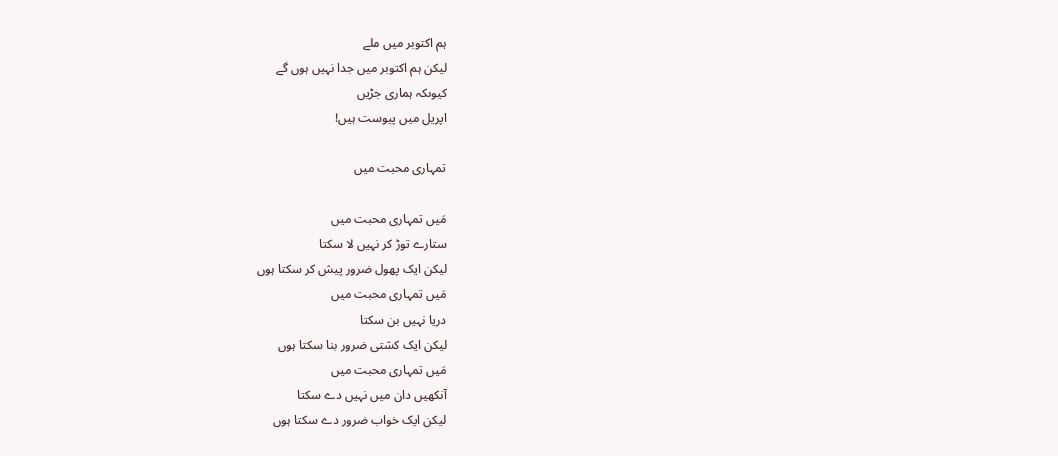ہم اکتوبر میں ملے
لیکن ہم اکتوبر میں جدا نہیں ہوں گے
کیوںکہ ہماری جڑیں
اپریل میں پیوست ہیں!

تمہاری محبت میں

مَیں تمہاری محبت میں
ستارے توڑ کر نہیں لا سکتا
لیکن ایک پھول ضرور پیش کر سکتا ہوں
مَیں تمہاری محبت میں
دریا نہیں بن سکتا
لیکن ایک کشتی ضرور بنا سکتا ہوں
مَیں تمہاری محبت میں
آنکھیں دان میں نہیں دے سکتا
لیکن ایک خواب ضرور دے سکتا ہوں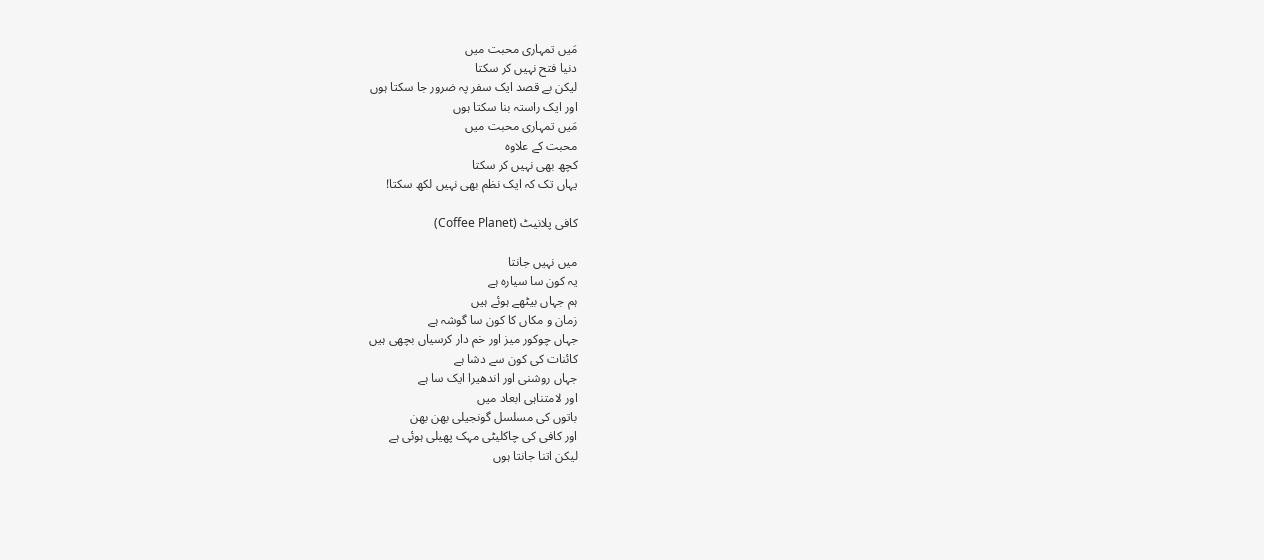مَیں تمہاری محبت میں
دنیا فتح نہیں کر سکتا
لیکن بے قصد ایک سفر پہ ضرور جا سکتا ہوں
اور ایک راستہ بنا سکتا ہوں
مَیں تمہاری محبت میں
محبت کے علاوہ
کچھ بھی نہیں کر سکتا
یہاں تک کہ ایک نظم بھی نہیں لکھ سکتا!

کافی پلانیٹ (Coffee Planet)

میں نہیں جانتا
یہ کون سا سیارہ ہے
ہم جہاں بیٹھے ہوئے ہیں
زمان و مکاں کا کون سا گوشہ ہے
جہاں چوکور میز اور خم دار کرسیاں بچھی ہیں
کائنات کی کون سے دشا ہے
جہاں روشنی اور اندھیرا ایک سا ہے
اور لامتناہی ابعاد میں
باتوں کی مسلسل گونجیلی بھن بھن
اور کافی کی چاکلیٹی مہک پھیلی ہوئی ہے
لیکن اتنا جانتا ہوں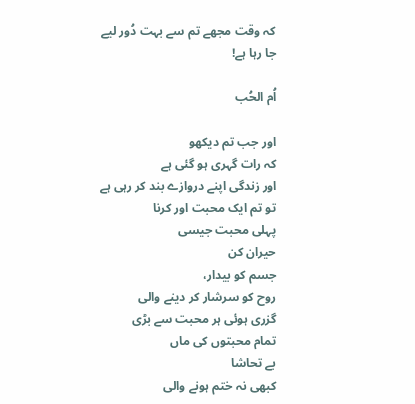کہ وقت مجھے تم سے بہت دُور لیے جا رہا ہے!

اُم الحُب

اور جب تم دیکھو
کہ رات گہری ہو گئی ہے
اور زندگی اپنے دروازے بند کر رہی ہے
تو تم ایک محبت اور کرنا
پہلی محبت جیسی
حیران کن
جسم کو بیدار،
روح کو سرشار کر دینے والی
گزری ہوئی ہر محبت سے بڑی
تمام محبتوں کی ماں
بے تحاشا
کبھی نہ ختم ہونے والی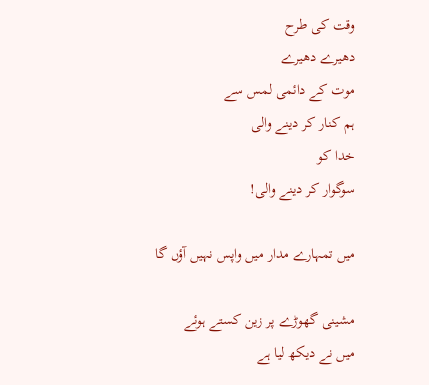وقت کی طرح
دھیرے دھیرے
موت کے دائمی لمس سے
ہم کنار کر دینے والی
خدا کو
سوگوار کر دینے والی!

میں تمہارے مدار میں واپس نہیں آؤں گا

مشینی گھوڑے پر زین کستے ہوئے
میں نے دیکھ لیا ہے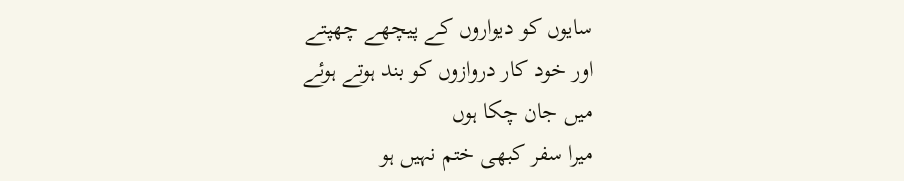سایوں کو دیواروں کے پیچھے چھپتے
اور خود کار دروازوں کو بند ہوتے ہوئے
میں جان چکا ہوں
میرا سفر کبھی ختم نہیں ہو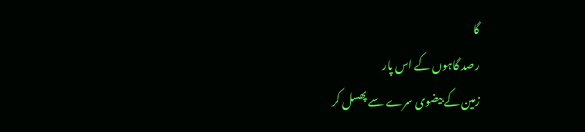گا
رصد گاہوں کے اس پار
زمین کے بیضوی سرے سے پھسل کر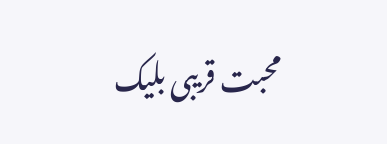محبت قریبی بلیک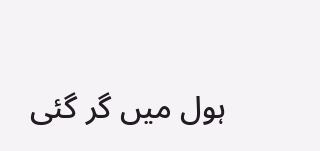ہول میں گر گئی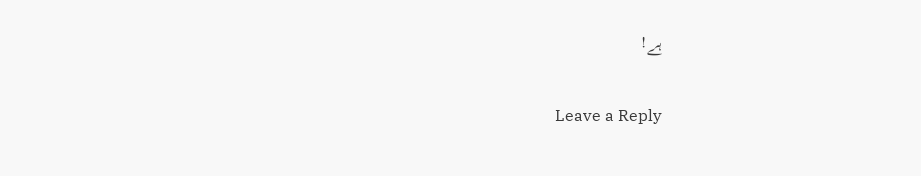ہے!

Leave a Reply